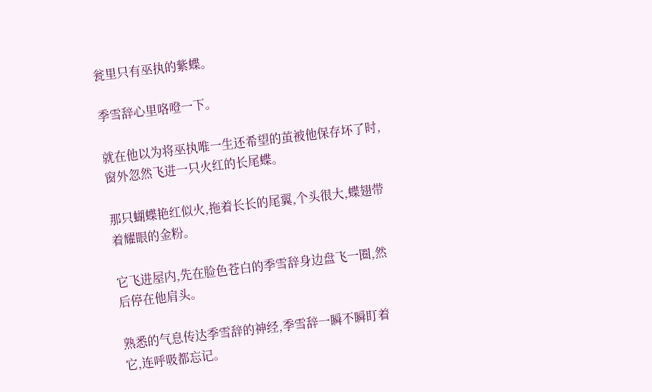瓮里只有巫执的紫蝶。

季雪辞心里咯噔一下。

就在他以为将巫执唯一生还希望的茧被他保存坏了时,窗外忽然飞进一只火红的长尾蝶。

那只蝴蝶艳红似火,拖着长长的尾翼,个头很大,蝶翅带着耀眼的金粉。

它飞进屋内,先在脸色苍白的季雪辞身边盘飞一圈,然后停在他肩头。

熟悉的气息传达季雪辞的神经,季雪辞一瞬不瞬盯着它,连呼吸都忘记。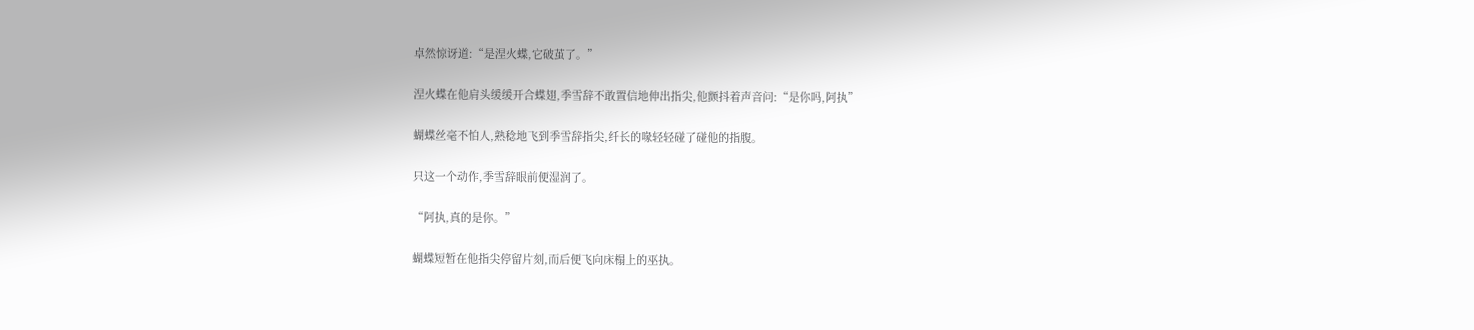卓然惊讶道:“是涅火蝶,它破茧了。”

涅火蝶在他肩头缓缓开合蝶翅,季雪辞不敢置信地伸出指尖,他颤抖着声音问:“是你吗,阿执”

蝴蝶丝毫不怕人,熟稔地飞到季雪辞指尖,纤长的喙轻轻碰了碰他的指腹。

只这一个动作,季雪辞眼前便湿润了。

“阿执,真的是你。”

蝴蝶短暂在他指尖停留片刻,而后便飞向床榻上的巫执。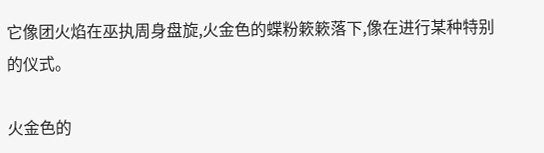它像团火焰在巫执周身盘旋,火金色的蝶粉簌簌落下,像在进行某种特别的仪式。

火金色的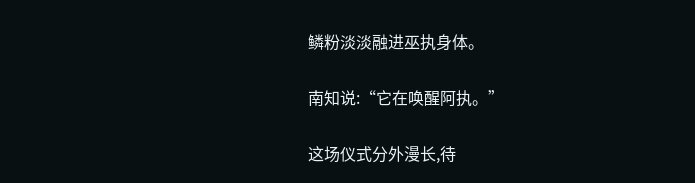鳞粉淡淡融进巫执身体。

南知说:“它在唤醒阿执。”

这场仪式分外漫长,待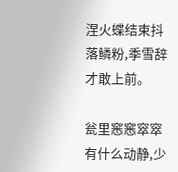涅火蝶结束抖落鳞粉,季雪辞才敢上前。

瓮里窸窸窣窣有什么动静,少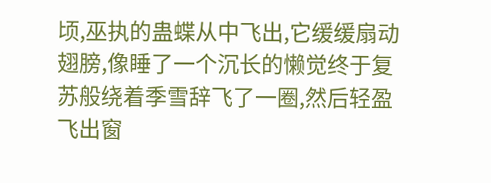顷,巫执的蛊蝶从中飞出,它缓缓扇动翅膀,像睡了一个沉长的懒觉终于复苏般绕着季雪辞飞了一圈,然后轻盈飞出窗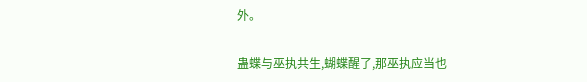外。

蛊蝶与巫执共生,蝴蝶醒了,那巫执应当也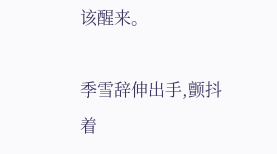该醒来。

季雪辞伸出手,颤抖着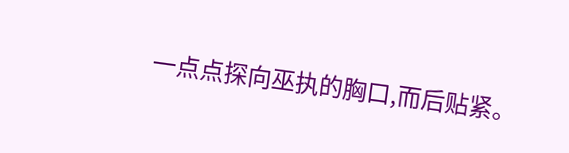一点点探向巫执的胸口,而后贴紧。